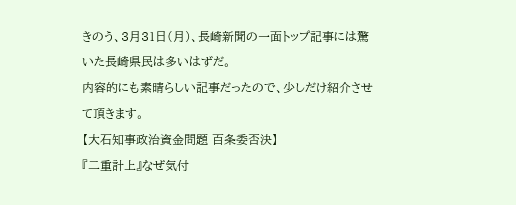きのう、3月31日(月)、長崎新聞の一面トップ記事には驚いた長崎県民は多いはずだ。
内容的にも素晴らしい記事だったので、少しだけ紹介させて頂きます。
【大石知事政治資金問題 百条委否決】
『二重計上』なぜ気付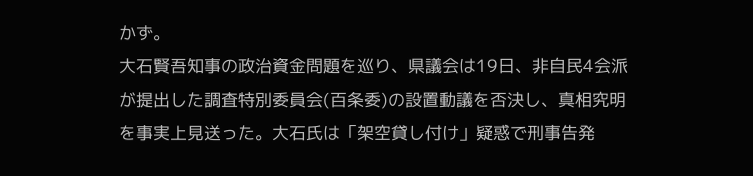かず。
大石賢吾知事の政治資金問題を巡り、県議会は19日、非自民4会派が提出した調査特別委員会(百条委)の設置動議を否決し、真相究明を事実上見送った。大石氏は「架空貸し付け」疑惑で刑事告発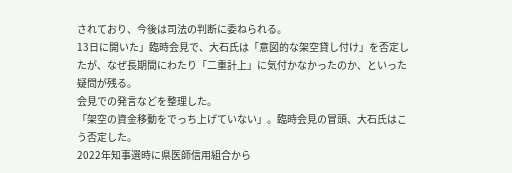されており、今後は司法の判断に委ねられる。
13日に開いた」臨時会見で、大石氏は「意図的な架空貸し付け」を否定したが、なぜ長期間にわたり「二重計上」に気付かなかったのか、といった疑問が残る。
会見での発言などを整理した。
「架空の資金移動をでっち上げていない」。臨時会見の冒頭、大石氏はこう否定した。
2022年知事選時に県医師信用組合から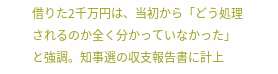借りた2千万円は、当初から「どう処理されるのか全く分かっていなかった」と強調。知事選の収支報告書に計上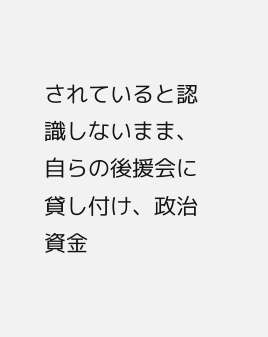されていると認識しないまま、自らの後援会に貸し付け、政治資金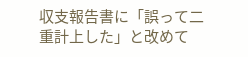収支報告書に「誤って二重計上した」と改めて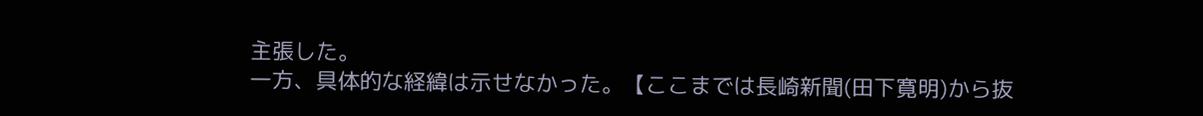主張した。
一方、具体的な経緯は示せなかった。【ここまでは長崎新聞(田下寛明)から抜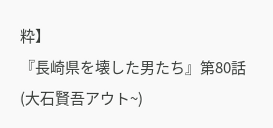粋】
『長崎県を壊した男たち』第80話(大石賢吾アウト~)